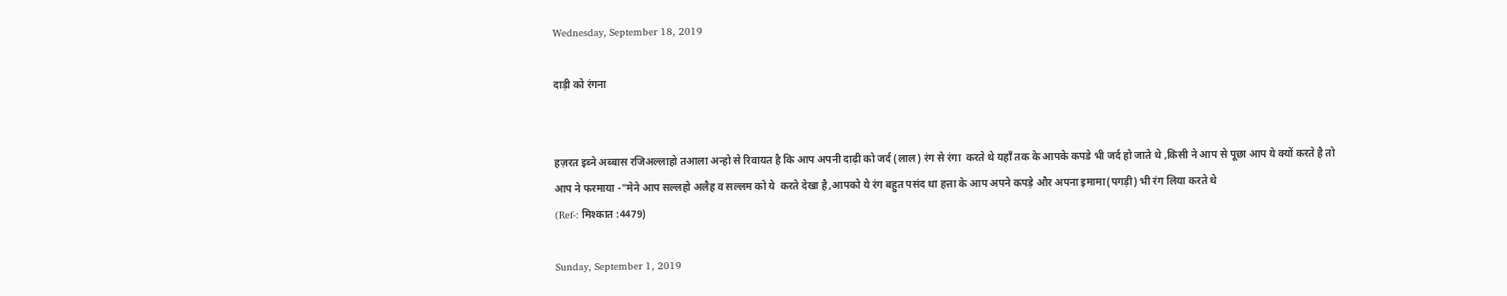Wednesday, September 18, 2019

दाड़ी को रंगना


हज़रत इब्ने अब्बास रजिअल्लाहो तआला अन्हो से रिवायत है कि आप अपनी दाढ़ी को जर्द (लाल) रंग से रंगा  करते थे यहाँ तक के आपके कपडे भी जर्द हो जाते थे ,किसी ने आप से पूछा आप ये क्यों करते है तो आप ने फरमाया -"मेने आप सल्लहो अलैह व सल्लम को ये  करते देखा है,आपको ये रंग बहुत पसंद था हत्ता के आप अपने कपड़े और अपना इमामा(पगड़ी) भी रंग लिया करते थे
(Ref-: मिश्कात :4479)

Sunday, September 1, 2019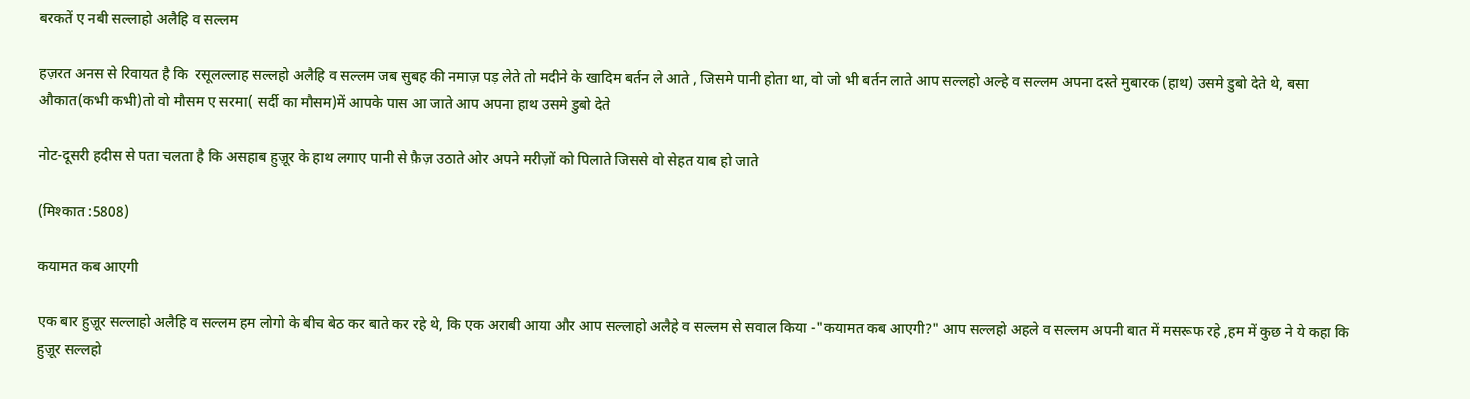बरकतें ए नबी सल्लाहो अलैहि व सल्लम

हज़रत अनस से रिवायत है कि  रसूलल्लाह सल्लहो अलैहि व सल्लम जब सुबह की नमाज़ पड़ लेते तो मदीने के खादिम बर्तन ले आते , जिसमे पानी होता था, वो जो भी बर्तन लाते आप सल्लहो अल्हे व सल्लम अपना दस्ते मुबारक (हाथ) उसमे डुबो देते थे, बसा औकात(कभी कभी)तो वो मौसम ए सरमा( सर्दी का मौसम)में आपके पास आ जाते आप अपना हाथ उसमे डुबो देते

नोट-दूसरी हदीस से पता चलता है कि असहाब हुज़ूर के हाथ लगाए पानी से फ़ैज़ उठाते ओर अपने मरीज़ों को पिलाते जिससे वो सेहत याब हो जाते

(मिश्कात :5808)

कयामत कब आएगी

एक बार हुज़ूर सल्लाहो अलैहि व सल्लम हम लोगो के बीच बेठ कर बाते कर रहे थे, कि एक अराबी आया और आप सल्लाहो अलैहे व सल्लम से सवाल किया -"कयामत कब आएगी?" आप सल्लहो अहले व सल्लम अपनी बात में मसरूफ रहे ,हम में कुछ ने ये कहा कि हुज़ूर सल्लहो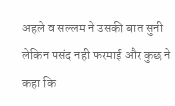अहले व सल्लम ने उसकी बात सुनी लेकिन पसंद नही फरमाई और कुछ ने कहा कि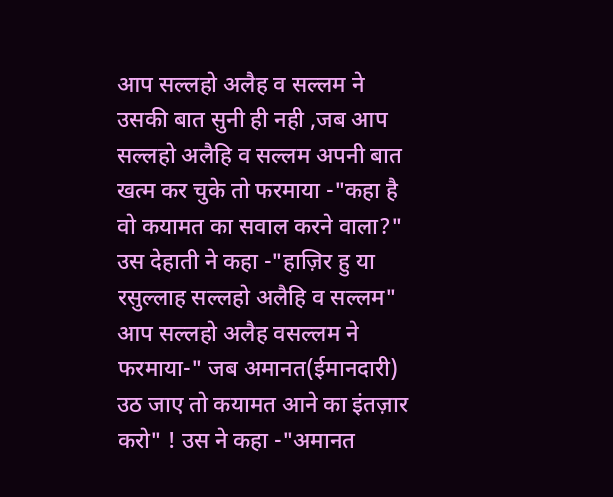आप सल्लहो अलैह व सल्लम ने उसकी बात सुनी ही नही ,जब आप सल्लहो अलैहि व सल्लम अपनी बात खत्म कर चुके तो फरमाया -"कहा है वो कयामत का सवाल करने वाला?" उस देहाती ने कहा -"हाज़िर हु या रसुल्लाह सल्लहो अलैहि व सल्लम"  आप सल्लहो अलैह वसल्लम ने फरमाया-" जब अमानत(ईमानदारी) उठ जाए तो कयामत आने का इंतज़ार करो" ! उस ने कहा -"अमानत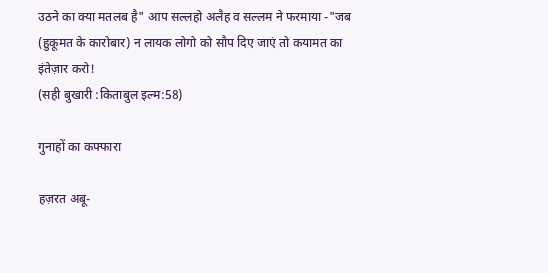उठने का क्या मतलब है" आप सल्लहो अलैह व सल्लम ने फरमाया -"जब (हुकूमत के कारोबार) न लायक लोगो को सौप दिए जाएं तो कयामत का इंतेज़ार करो!
(सही बुखारी :किताबुल इल्म:58)

गुनाहों का कफ्फारा

हज़रत अबू-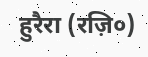हुरैरा (रज़ि०)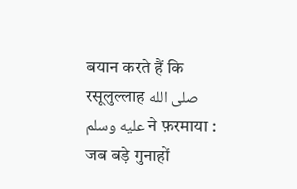बयान करते हैं कि  रसूलुल्लाह صلى الله عليه وسلم ने फ़रमाया :   जब बड़े गुनाहों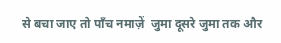से बचा जाए तो पाँच नमाज़ें  जुमा दूसरे जुमा तक और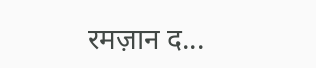रमज़ान द...